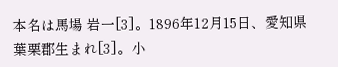本名は馬場 岩一[3]。1896年12月15日、愛知県葉栗郡生まれ[3]。小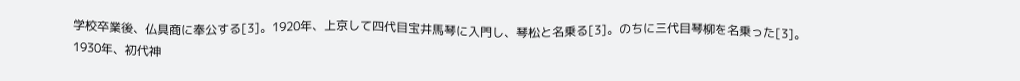学校卒業後、仏具商に奉公する[3]。1920年、上京して四代目宝井馬琴に入門し、琴松と名乗る[3]。のちに三代目琴柳を名乗った[3]。1930年、初代神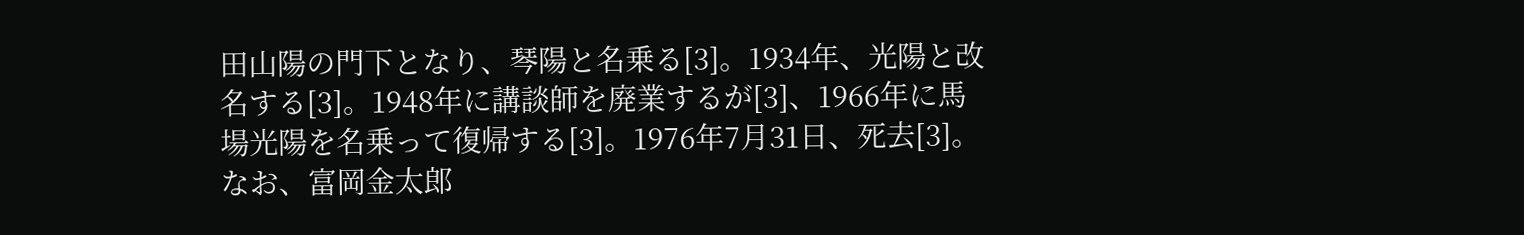田山陽の門下となり、琴陽と名乗る[3]。1934年、光陽と改名する[3]。1948年に講談師を廃業するが[3]、1966年に馬場光陽を名乗って復帰する[3]。1976年7月31日、死去[3]。
なお、富岡金太郎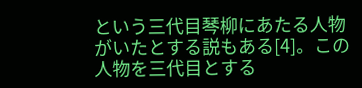という三代目琴柳にあたる人物がいたとする説もある[4]。この人物を三代目とする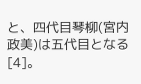と、四代目琴柳(宮内 政美)は五代目となる[4]。